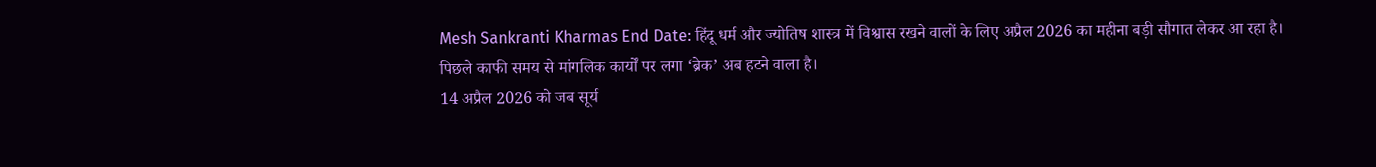Mesh Sankranti Kharmas End Date: हिंदू धर्म और ज्योतिष शास्त्र में विश्वास रखने वालों के लिए अप्रैल 2026 का महीना बड़ी सौगात लेकर आ रहा है।
पिछले काफी समय से मांगलिक कार्यों पर लगा ‘ब्रेक’ अब हटने वाला है।
14 अप्रैल 2026 को जब सूर्य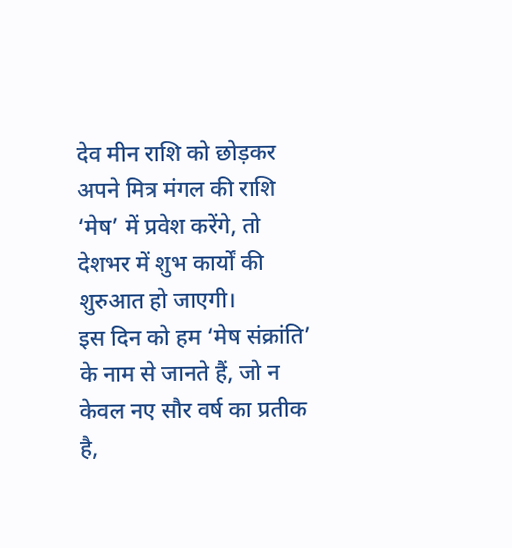देव मीन राशि को छोड़कर अपने मित्र मंगल की राशि ‘मेष’ में प्रवेश करेंगे, तो देशभर में शुभ कार्यों की शुरुआत हो जाएगी।
इस दिन को हम ‘मेष संक्रांति’ के नाम से जानते हैं, जो न केवल नए सौर वर्ष का प्रतीक है,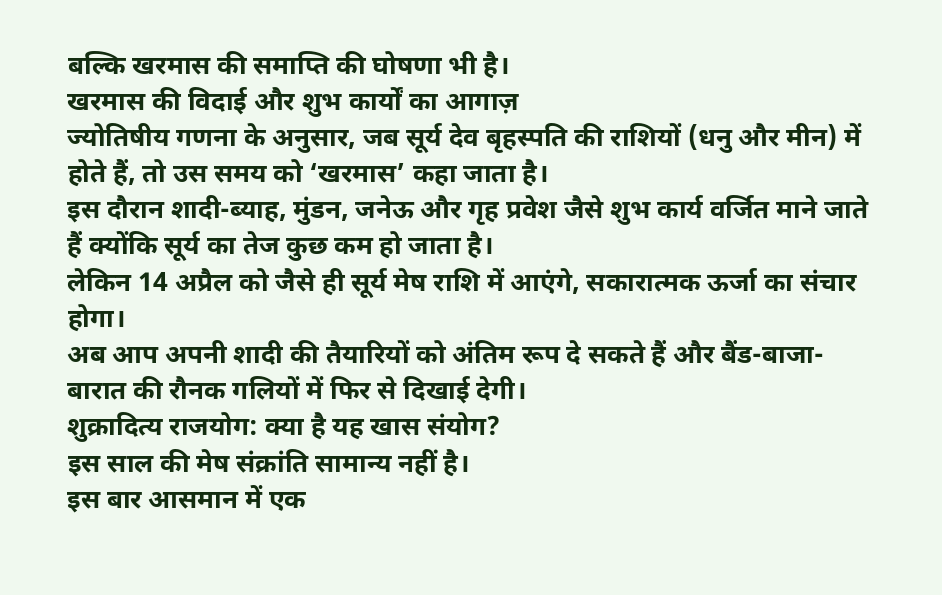बल्कि खरमास की समाप्ति की घोषणा भी है।
खरमास की विदाई और शुभ कार्यों का आगाज़
ज्योतिषीय गणना के अनुसार, जब सूर्य देव बृहस्पति की राशियों (धनु और मीन) में होते हैं, तो उस समय को ‘खरमास’ कहा जाता है।
इस दौरान शादी-ब्याह, मुंडन, जनेऊ और गृह प्रवेश जैसे शुभ कार्य वर्जित माने जाते हैं क्योंकि सूर्य का तेज कुछ कम हो जाता है।
लेकिन 14 अप्रैल को जैसे ही सूर्य मेष राशि में आएंगे, सकारात्मक ऊर्जा का संचार होगा।
अब आप अपनी शादी की तैयारियों को अंतिम रूप दे सकते हैं और बैंड-बाजा-बारात की रौनक गलियों में फिर से दिखाई देगी।
शुक्रादित्य राजयोग: क्या है यह खास संयोग?
इस साल की मेष संक्रांति सामान्य नहीं है।
इस बार आसमान में एक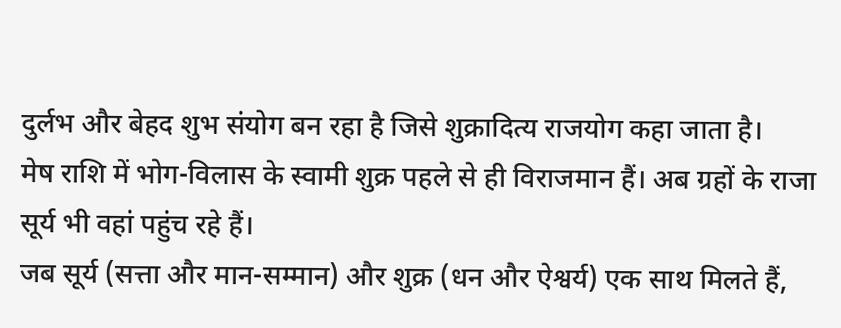दुर्लभ और बेहद शुभ संयोग बन रहा है जिसे शुक्रादित्य राजयोग कहा जाता है।
मेष राशि में भोग-विलास के स्वामी शुक्र पहले से ही विराजमान हैं। अब ग्रहों के राजा सूर्य भी वहां पहुंच रहे हैं।
जब सूर्य (सत्ता और मान-सम्मान) और शुक्र (धन और ऐश्वर्य) एक साथ मिलते हैं,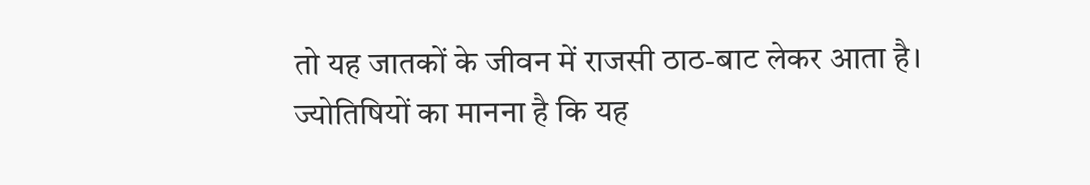तो यह जातकों के जीवन में राजसी ठाठ-बाट लेकर आता है।
ज्योतिषियों का मानना है कि यह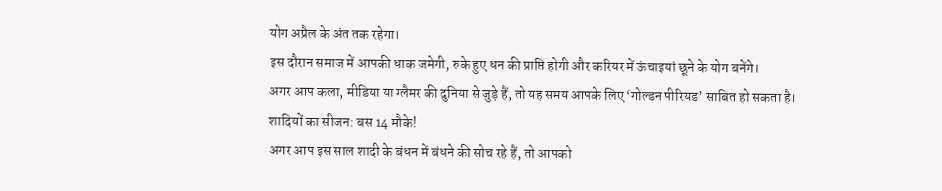योग अप्रैल के अंत तक रहेगा।
इस दौरान समाज में आपकी धाक जमेगी, रुके हुए धन की प्राप्ति होगी और करियर में ऊंचाइयां छूने के योग बनेंगे।
अगर आप कला, मीडिया या ग्लैमर की दुनिया से जुड़े हैं, तो यह समय आपके लिए ‘गोल्डन पीरियड’ साबित हो सकता है।
शादियों का सीजन: बस 14 मौके!
अगर आप इस साल शादी के बंधन में बंधने की सोच रहे हैं, तो आपको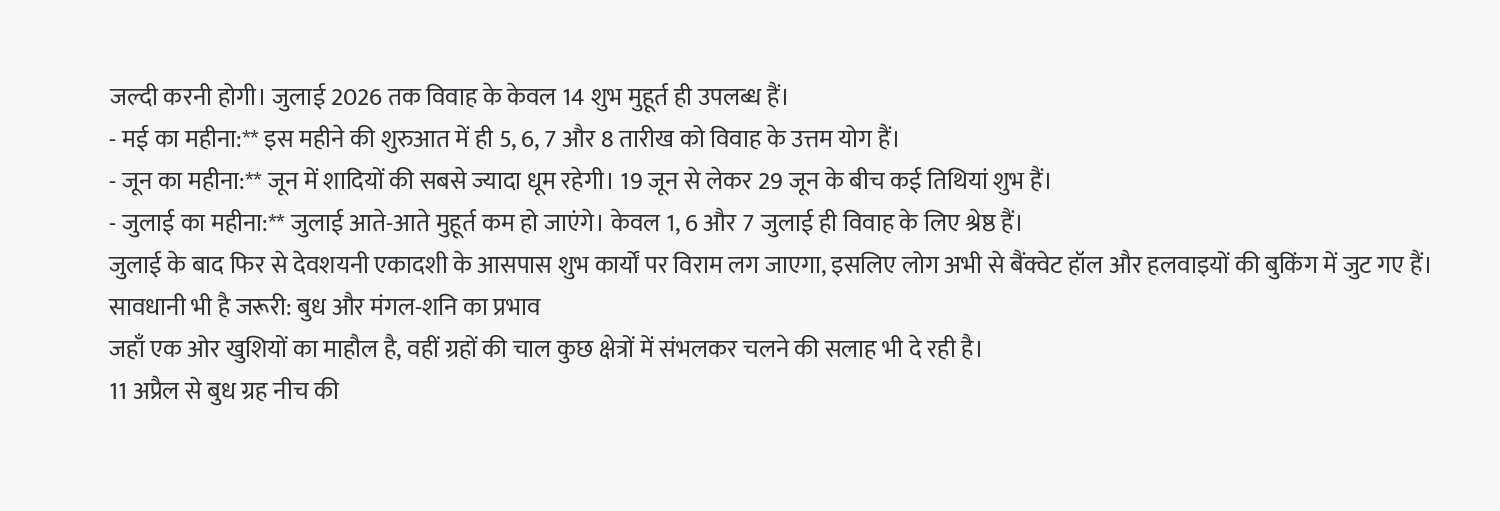जल्दी करनी होगी। जुलाई 2026 तक विवाह के केवल 14 शुभ मुहूर्त ही उपलब्ध हैं।
- मई का महीना:** इस महीने की शुरुआत में ही 5, 6, 7 और 8 तारीख को विवाह के उत्तम योग हैं।
- जून का महीना:** जून में शादियों की सबसे ज्यादा धूम रहेगी। 19 जून से लेकर 29 जून के बीच कई तिथियां शुभ हैं।
- जुलाई का महीना:** जुलाई आते-आते मुहूर्त कम हो जाएंगे। केवल 1, 6 और 7 जुलाई ही विवाह के लिए श्रेष्ठ हैं।
जुलाई के बाद फिर से देवशयनी एकादशी के आसपास शुभ कार्यों पर विराम लग जाएगा, इसलिए लोग अभी से बैंक्वेट हॉल और हलवाइयों की बुकिंग में जुट गए हैं।
सावधानी भी है जरूरी: बुध और मंगल-शनि का प्रभाव
जहाँ एक ओर खुशियों का माहौल है, वहीं ग्रहों की चाल कुछ क्षेत्रों में संभलकर चलने की सलाह भी दे रही है।
11 अप्रैल से बुध ग्रह नीच की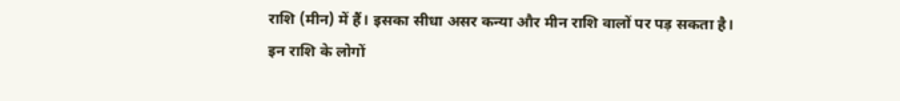राशि (मीन) में हैं। इसका सीधा असर कन्या और मीन राशि वालों पर पड़ सकता है।
इन राशि के लोगों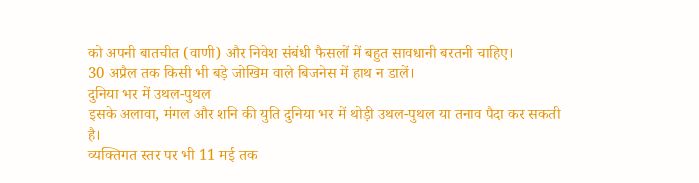को अपनी बातचीत (वाणी) और निवेश संबंधी फैसलों में बहुत सावधानी बरतनी चाहिए।
30 अप्रैल तक किसी भी बड़े जोखिम वाले बिजनेस में हाथ न डालें।
दुनिया भर में उथल-पुथल
इसके अलावा, मंगल और शनि की युति दुनिया भर में थोड़ी उथल-पुथल या तनाव पैदा कर सकती है।
व्यक्तिगत स्तर पर भी 11 मई तक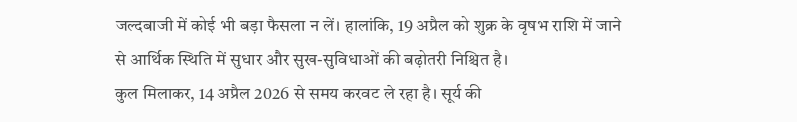जल्दबाजी में कोई भी बड़ा फैसला न लें। हालांकि, 19 अप्रैल को शुक्र के वृषभ राशि में जाने से आर्थिक स्थिति में सुधार और सुख-सुविधाओं की बढ़ोतरी निश्चित है।
कुल मिलाकर, 14 अप्रैल 2026 से समय करवट ले रहा है। सूर्य की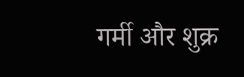गर्मी और शुक्र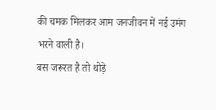की चमक मिलकर आम जनजीवन में नई उमंग भरने वाली है।
बस जरूरत है तो थोड़े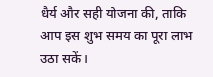धैर्य और सही योजना की, ताकि आप इस शुभ समय का पूरा लाभ उठा सकें।